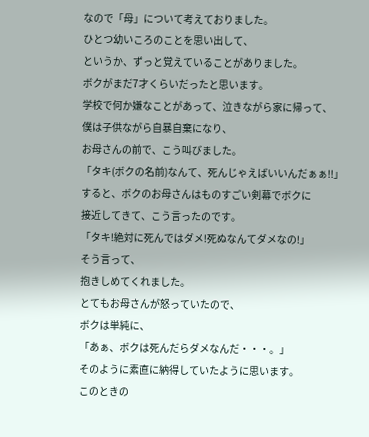なので「母」について考えておりました。
ひとつ幼いころのことを思い出して、
というか、ずっと覚えていることがありました。
ボクがまだ7才くらいだったと思います。
学校で何か嫌なことがあって、泣きながら家に帰って、
僕は子供ながら自暴自棄になり、
お母さんの前で、こう叫びました。
「タキ(ボクの名前)なんて、死んじゃえばいいんだぁぁ!!」
すると、ボクのお母さんはものすごい剣幕でボクに
接近してきて、こう言ったのです。
「タキ!絶対に死んではダメ!死ぬなんてダメなの!」
そう言って、
抱きしめてくれました。
とてもお母さんが怒っていたので、
ボクは単純に、
「あぁ、ボクは死んだらダメなんだ・・・。」
そのように素直に納得していたように思います。
このときの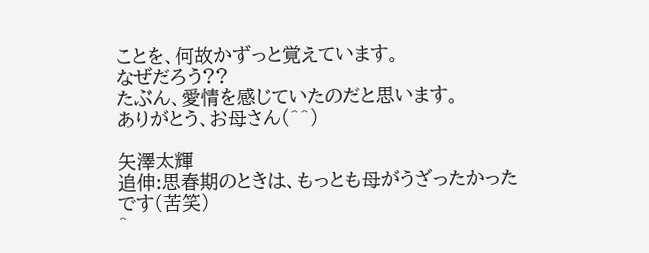ことを、何故かずっと覚えています。
なぜだろう??
たぶん、愛情を感じていたのだと思います。
ありがとう、お母さん(^^)

矢澤太輝
追伸:思春期のときは、もっとも母がうざったかったです(苦笑)
^